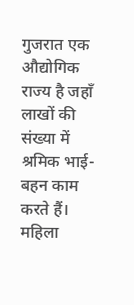गुजरात एक औद्योगिक राज्य है जहाँ लाखों की संख्या में श्रमिक भाई-बहन काम करते हैं। महिला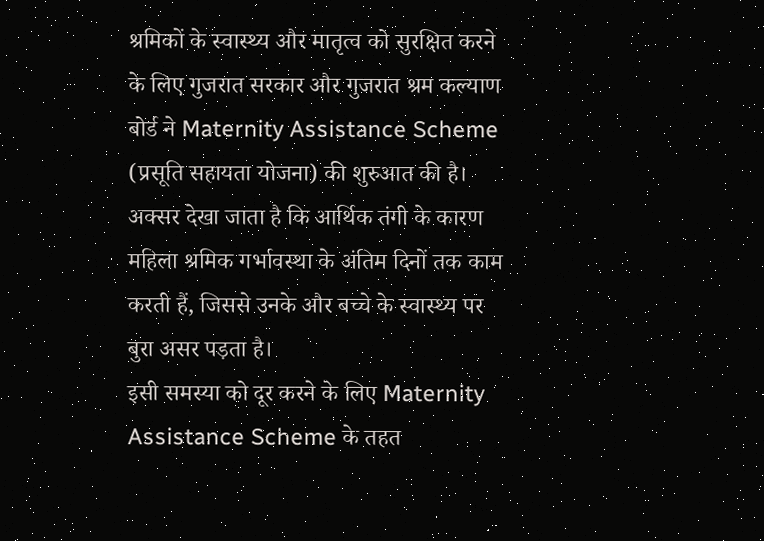श्रमिकों के स्वास्थ्य और मातृत्व को सुरक्षित करने के लिए गुजरात सरकार और गुजरात श्रम कल्याण बोर्ड ने Maternity Assistance Scheme (प्रसूति सहायता योजना) की शुरुआत की है। अक्सर देखा जाता है कि आर्थिक तंगी के कारण महिला श्रमिक गर्भावस्था के अंतिम दिनों तक काम करती हैं, जिससे उनके और बच्चे के स्वास्थ्य पर बुरा असर पड़ता है।
इसी समस्या को दूर करने के लिए Maternity Assistance Scheme के तहत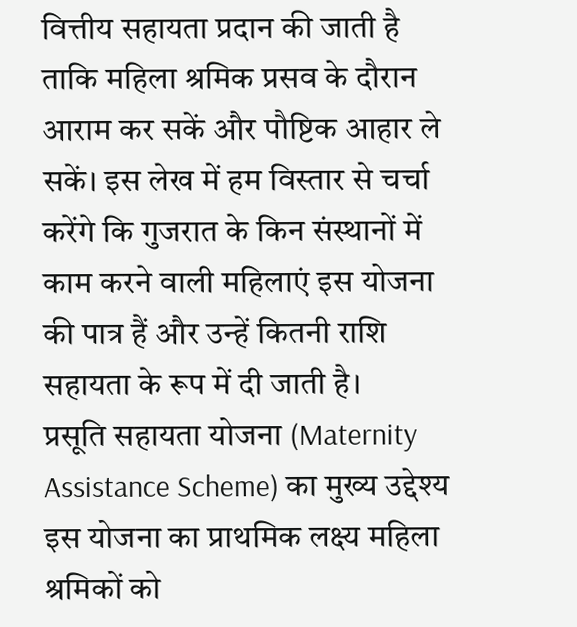वित्तीय सहायता प्रदान की जाती है ताकि महिला श्रमिक प्रसव के दौरान आराम कर सकें और पौष्टिक आहार ले सकें। इस लेख में हम विस्तार से चर्चा करेंगे कि गुजरात के किन संस्थानों में काम करने वाली महिलाएं इस योजना की पात्र हैं और उन्हें कितनी राशि सहायता के रूप में दी जाती है।
प्रसूति सहायता योजना (Maternity Assistance Scheme) का मुख्य उद्देश्य
इस योजना का प्राथमिक लक्ष्य महिला श्रमिकों को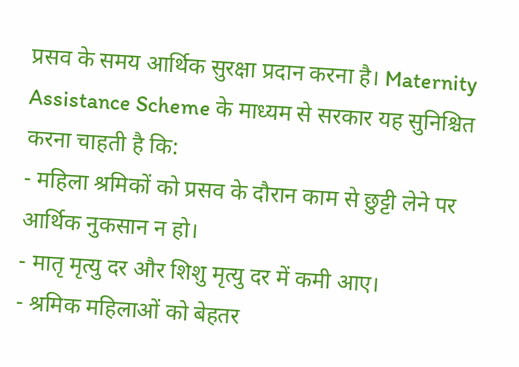प्रसव के समय आर्थिक सुरक्षा प्रदान करना है। Maternity Assistance Scheme के माध्यम से सरकार यह सुनिश्चित करना चाहती है कि:
- महिला श्रमिकों को प्रसव के दौरान काम से छुट्टी लेने पर आर्थिक नुकसान न हो।
- मातृ मृत्यु दर और शिशु मृत्यु दर में कमी आए।
- श्रमिक महिलाओं को बेहतर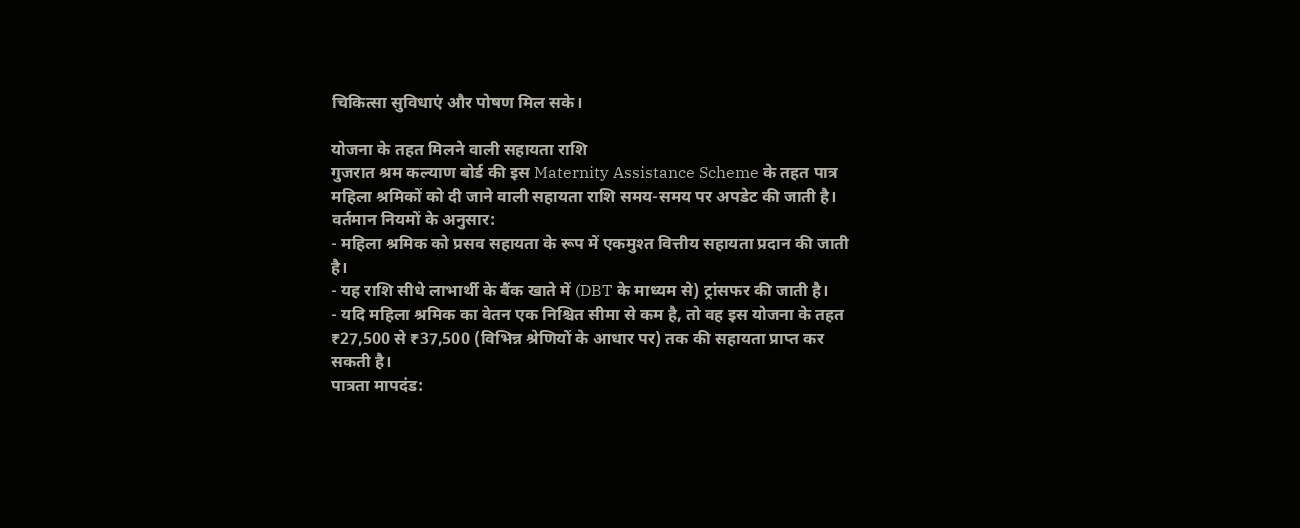चिकित्सा सुविधाएं और पोषण मिल सके।

योजना के तहत मिलने वाली सहायता राशि
गुजरात श्रम कल्याण बोर्ड की इस Maternity Assistance Scheme के तहत पात्र महिला श्रमिकों को दी जाने वाली सहायता राशि समय-समय पर अपडेट की जाती है। वर्तमान नियमों के अनुसार:
- महिला श्रमिक को प्रसव सहायता के रूप में एकमुश्त वित्तीय सहायता प्रदान की जाती है।
- यह राशि सीधे लाभार्थी के बैंक खाते में (DBT के माध्यम से) ट्रांसफर की जाती है।
- यदि महिला श्रमिक का वेतन एक निश्चित सीमा से कम है, तो वह इस योजना के तहत ₹27,500 से ₹37,500 (विभिन्न श्रेणियों के आधार पर) तक की सहायता प्राप्त कर सकती है।
पात्रता मापदंड: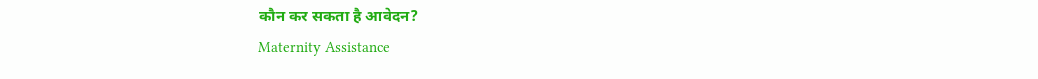कौन कर सकता है आवेदन?
Maternity Assistance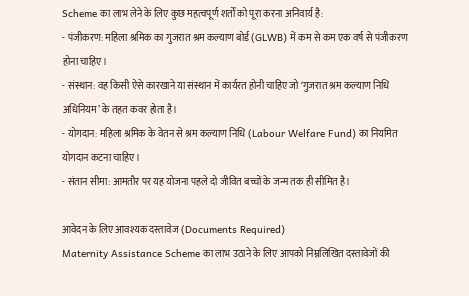Scheme का लाभ लेने के लिए कुछ महत्वपूर्ण शर्तों को पूरा करना अनिवार्य है:
- पंजीकरण: महिला श्रमिक का गुजरात श्रम कल्याण बोर्ड (GLWB) में कम से कम एक वर्ष से पंजीकरण होना चाहिए।
- संस्थान: वह किसी ऐसे कारखाने या संस्थान में कार्यरत होनी चाहिए जो ‘गुजरात श्रम कल्याण निधि अधिनियम’ के तहत कवर होता है।
- योगदान: महिला श्रमिक के वेतन से श्रम कल्याण निधि (Labour Welfare Fund) का नियमित योगदान कटना चाहिए।
- संतान सीमा: आमतौर पर यह योजना पहले दो जीवित बच्चों के जन्म तक ही सीमित है।

आवेदन के लिए आवश्यक दस्तावेज (Documents Required)
Maternity Assistance Scheme का लाभ उठाने के लिए आपको निम्नलिखित दस्तावेजों की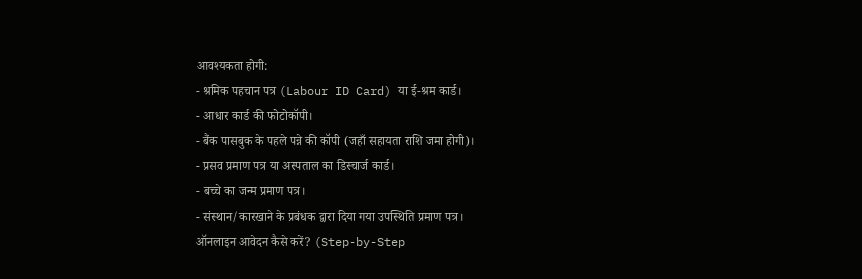आवश्यकता होगी:
- श्रमिक पहचान पत्र (Labour ID Card) या ई-श्रम कार्ड।
- आधार कार्ड की फोटोकॉपी।
- बैंक पासबुक के पहले पन्ने की कॉपी (जहाँ सहायता राशि जमा होगी)।
- प्रसव प्रमाण पत्र या अस्पताल का डिस्चार्ज कार्ड।
- बच्चे का जन्म प्रमाण पत्र।
- संस्थान/कारखाने के प्रबंधक द्वारा दिया गया उपस्थिति प्रमाण पत्र।
ऑनलाइन आवेदन कैसे करें? (Step-by-Step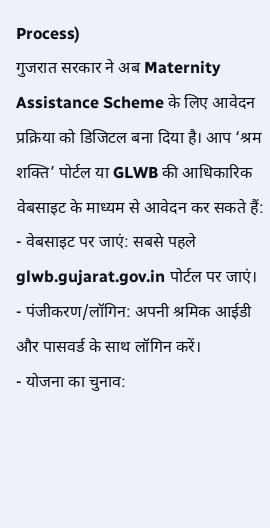Process)
गुजरात सरकार ने अब Maternity Assistance Scheme के लिए आवेदन प्रक्रिया को डिजिटल बना दिया है। आप ‘श्रम शक्ति’ पोर्टल या GLWB की आधिकारिक वेबसाइट के माध्यम से आवेदन कर सकते हैं:
- वेबसाइट पर जाएं: सबसे पहले glwb.gujarat.gov.in पोर्टल पर जाएं।
- पंजीकरण/लॉगिन: अपनी श्रमिक आईडी और पासवर्ड के साथ लॉगिन करें।
- योजना का चुनाव: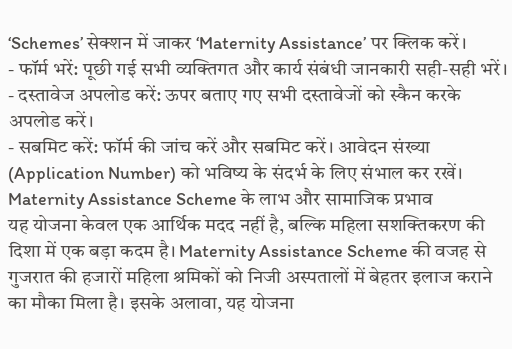‘Schemes’ सेक्शन में जाकर ‘Maternity Assistance’ पर क्लिक करें।
- फॉर्म भरें: पूछी गई सभी व्यक्तिगत और कार्य संबंधी जानकारी सही-सही भरें।
- दस्तावेज अपलोड करें: ऊपर बताए गए सभी दस्तावेजों को स्कैन करके अपलोड करें।
- सबमिट करें: फॉर्म की जांच करें और सबमिट करें। आवेदन संख्या (Application Number) को भविष्य के संदर्भ के लिए संभाल कर रखें।
Maternity Assistance Scheme के लाभ और सामाजिक प्रभाव
यह योजना केवल एक आर्थिक मदद नहीं है, बल्कि महिला सशक्तिकरण की दिशा में एक बड़ा कदम है। Maternity Assistance Scheme की वजह से गुजरात की हजारों महिला श्रमिकों को निजी अस्पतालों में बेहतर इलाज कराने का मौका मिला है। इसके अलावा, यह योजना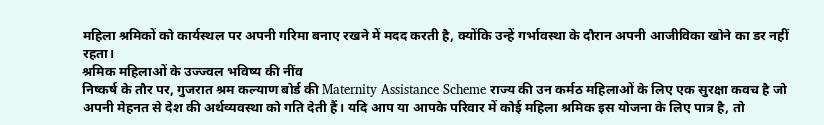महिला श्रमिकों को कार्यस्थल पर अपनी गरिमा बनाए रखने में मदद करती है, क्योंकि उन्हें गर्भावस्था के दौरान अपनी आजीविका खोने का डर नहीं रहता।
श्रमिक महिलाओं के उज्ज्वल भविष्य की नींव
निष्कर्ष के तौर पर, गुजरात श्रम कल्याण बोर्ड की Maternity Assistance Scheme राज्य की उन कर्मठ महिलाओं के लिए एक सुरक्षा कवच है जो अपनी मेहनत से देश की अर्थव्यवस्था को गति देती हैं। यदि आप या आपके परिवार में कोई महिला श्रमिक इस योजना के लिए पात्र है, तो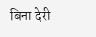बिना देरी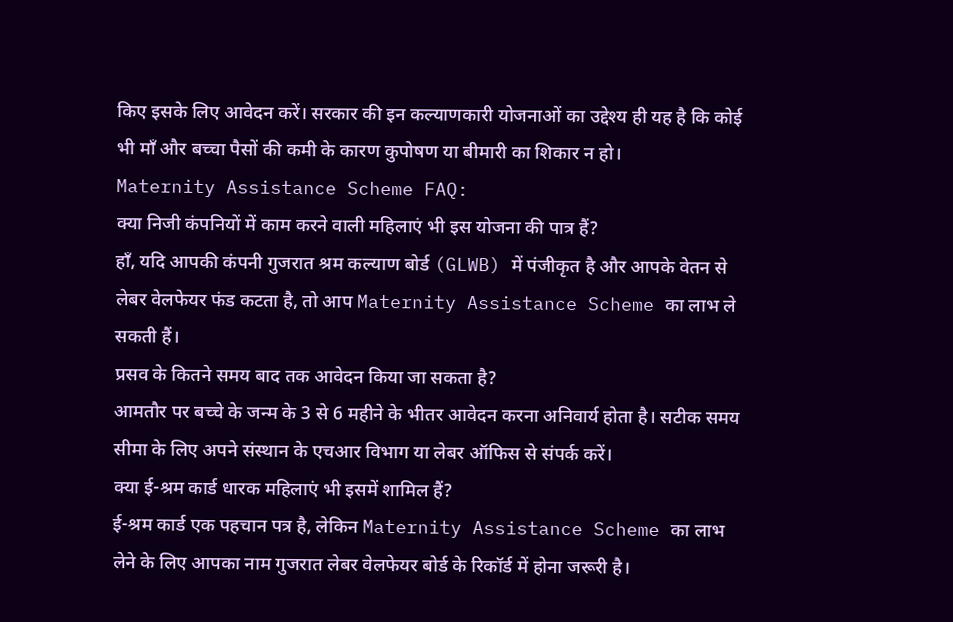किए इसके लिए आवेदन करें। सरकार की इन कल्याणकारी योजनाओं का उद्देश्य ही यह है कि कोई भी माँ और बच्चा पैसों की कमी के कारण कुपोषण या बीमारी का शिकार न हो।
Maternity Assistance Scheme FAQ:
क्या निजी कंपनियों में काम करने वाली महिलाएं भी इस योजना की पात्र हैं?
हाँ, यदि आपकी कंपनी गुजरात श्रम कल्याण बोर्ड (GLWB) में पंजीकृत है और आपके वेतन से लेबर वेलफेयर फंड कटता है, तो आप Maternity Assistance Scheme का लाभ ले सकती हैं।
प्रसव के कितने समय बाद तक आवेदन किया जा सकता है?
आमतौर पर बच्चे के जन्म के 3 से 6 महीने के भीतर आवेदन करना अनिवार्य होता है। सटीक समय सीमा के लिए अपने संस्थान के एचआर विभाग या लेबर ऑफिस से संपर्क करें।
क्या ई-श्रम कार्ड धारक महिलाएं भी इसमें शामिल हैं?
ई-श्रम कार्ड एक पहचान पत्र है, लेकिन Maternity Assistance Scheme का लाभ लेने के लिए आपका नाम गुजरात लेबर वेलफेयर बोर्ड के रिकॉर्ड में होना जरूरी है।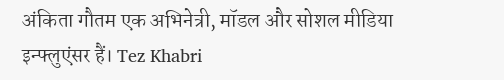अंकिता गौतम एक अभिनेत्री, मॉडल और सोशल मीडिया इन्फ्लुएंसर हैं। Tez Khabri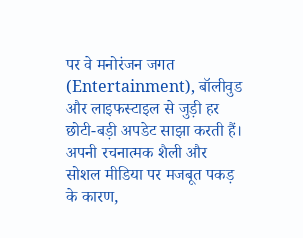पर वे मनोरंजन जगत (Entertainment), बॉलीवुड और लाइफस्टाइल से जुड़ी हर छोटी-बड़ी अपडेट साझा करती हैं। अपनी रचनात्मक शैली और सोशल मीडिया पर मजबूत पकड़ के कारण,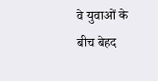वे युवाओं के बीच बेहद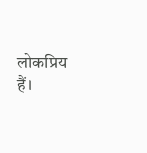लोकप्रिय हैं।